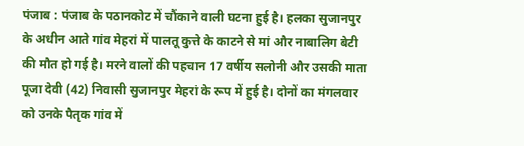पंजाब : पंजाब के पठानकोट में चौंकाने वाली घटना हुई है। हलका सुजानपुर के अधीन आते गांव मेहरां में पालतू कुत्ते के काटने से मां और नाबालिग बेटी की मौत हो गई है। मरने वालों की पहचान 17 वर्षीय सलोनी और उसकी माता पूजा देवी (42) निवासी सुजानपुर मेहरां के रूप में हुई है। दोनों का मंगलवार को उनके पैतृक गांव में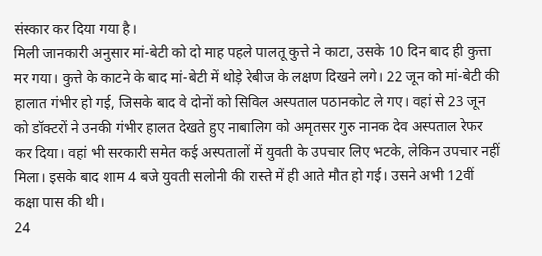संस्कार कर दिया गया है।
मिली जानकारी अनुसार मां-बेटी को दो माह पहले पालतू कुत्ते ने काटा, उसके 10 दिन बाद ही कुत्ता मर गया। कुत्ते के काटने के बाद मां-बेटी में थोड़े रेबीज के लक्षण दिखने लगे। 22 जून को मां-बेटी की हालात गंभीर हो गई, जिसके बाद वे दोनों को सिविल अस्पताल पठानकोट ले गए। वहां से 23 जून को डॉक्टरों ने उनकी गंभीर हालत देखते हुए नाबालिग को अमृतसर गुरु नानक देव अस्पताल रेफर कर दिया। वहां भी सरकारी समेत कई अस्पतालों में युवती के उपचार लिए भटके, लेकिन उपचार नहीं मिला। इसके बाद शाम 4 बजे युवती सलोनी की रास्ते में ही आते मौत हो गई। उसने अभी 12वीं कक्षा पास की थी।
24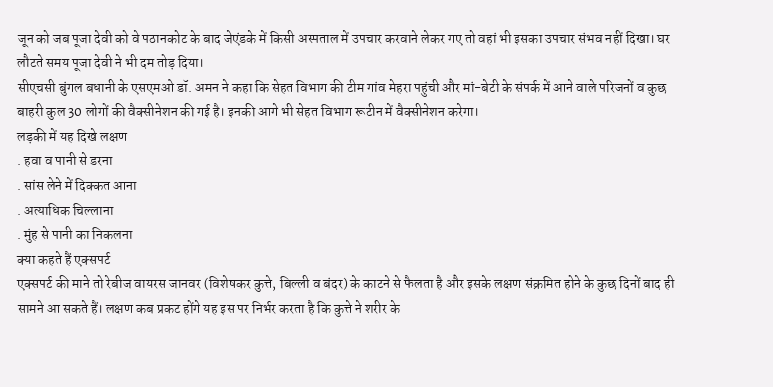जून को जब पूजा देवी को वे पठानकोट के बाद जेएंडके में किसी अस्पताल में उपचार करवाने लेकर गए तो वहां भी इसका उपचार संभव नहीं दिखा। घर लौटते समय पूजा देवी ने भी दम तोड़ दिया।
सीएचसी बुंगल बधानी के एसएमओ डॉ. अमन ने कहा कि सेहत विभाग की टीम गांव मेहरा पहुंची और मां-बेटी के संपर्क में आने वाले परिजनों व कुछ बाहरी कुल 30 लोगों की वैक्सीनेशन की गई है। इनकी आगे भी सेहत विभाग रूटीन में वैक्सीनेशन करेगा।
लड़की में यह दिखे लक्षण
. हवा व पानी से डरना
. सांस लेने में दिक्कत आना
. अत्याधिक चिल्लाना
. मुंह से पानी का निकलना
क्या कहते हैं एक्सपर्ट
एक्सपर्ट की माने तो रेबीज वायरस जानवर (विशेषकर कुत्ते, बिल्ली व बंदर) के काटने से फैलता है और इसके लक्षण संक्रमित होने के कुछ दिनों बाद ही सामने आ सकते हैं। लक्षण कब प्रकट होंगे यह इस पर निर्भर करता है कि कुत्ते ने शरीर के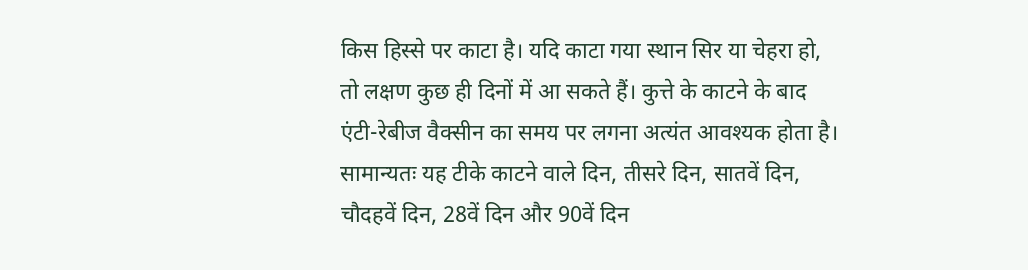किस हिस्से पर काटा है। यदि काटा गया स्थान सिर या चेहरा हो, तो लक्षण कुछ ही दिनों में आ सकते हैं। कुत्ते के काटने के बाद एंटी-रेबीज वैक्सीन का समय पर लगना अत्यंत आवश्यक होता है। सामान्यतः यह टीके काटने वाले दिन, तीसरे दिन, सातवें दिन, चौदहवें दिन, 28वें दिन और 90वें दिन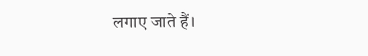लगाए जाते हैं।